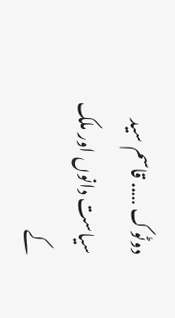دوٹوک ….. قاسم سید
سیاست دانوں اور ملک کے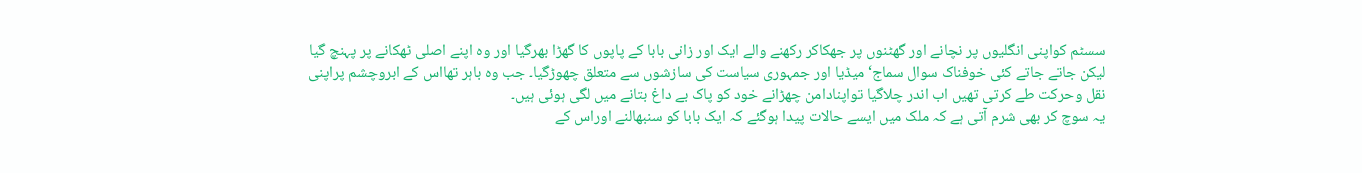سسٹم کواپنی انگلیوں پر نچانے اور گھٹنوں پر جھکاکر رکھنے والے ایک اور زانی بابا کے پاپوں کا گھڑا بھرگیا اور وہ اپنے اصلی ٹھکانے پر پہنچ گیا لیکن جاتے جاتے کئی خوفناک سوال سماج‘میڈیا اور جمہوری سیاست کی سازشوں سے متعلق چھوڑگیا۔ جب وہ باہر تھااس کے ابروچشم پراپنی نقل وحرکت طے کرتی تھیں اب اندر چلاگیا تواپنادامن چھڑانے خود کو پاک بے داغ بتانے میں لگی ہوئی ہیں۔
یہ سوچ کر بھی شرم آتی ہے کہ ملک میں ایسے حالات پیدا ہوگئے کہ ایک بابا کو سنبھالنے اوراس کے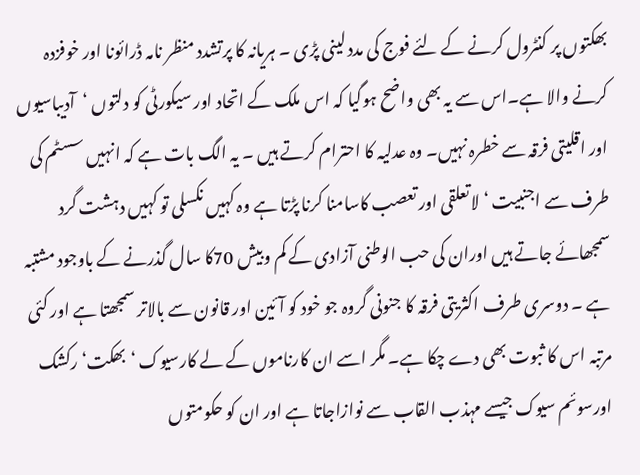بھکتوں پر کنٹرول کرنے کے لئے فوج کی مدد لینی پڑی ۔ ہریانہ کا پرتشدد منظر نامہ ڈرائونا اور خوفزدہ کرنے والا ہے۔اس سے یہ بھی واضح ہوگیا کہ اس ملک کے اتحاد اور سیکورٹی کو دلتوں ‘آدیباسیوں اور اقلیتی فرقہ سے خطرہ نہیں۔ وہ عدلیہ کا احترام کرتے ہیں ۔ یہ الگ بات ہے کہ انہیں سسٹم کی طرف سے اجنبیت ‘لاتعلقی اور تعصب کاسامنا کرنا پڑتا ہے وہ کہیں نکسلی تو کہیں دہشت گرد سمجھائے جاتے ہیں اوران کی حب الوطنی آزادی کے کم وبیش 70کا سال گذرنے کے باوجود مشتبہ ہے ۔ دوسری طرف اکثریتی فرقہ کا جنونی گروہ جو خود کو آئین اور قانون سے بالاتر سمجھتا ہے اور کئی مرتبہ اس کا ثبوت بھی دے چکا ہے۔ مگر اسے ان کارناموں کے لے کارسیوک ‘بھکت‘رکشک اورسوئم سیوک جیسے مہذب القاب سے نوازاجاتا ہے اور ان کو حکومتوں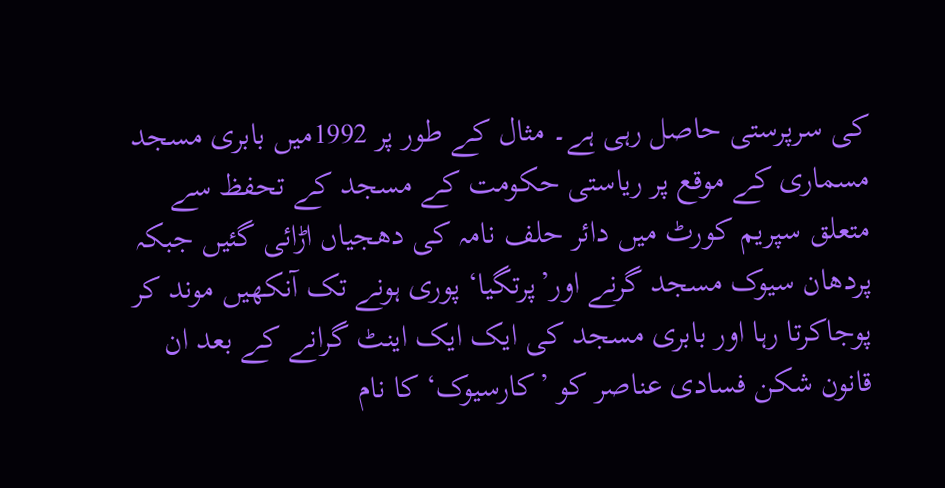کی سرپرستی حاصل رہی ہے۔ مثال کے طور پر 1992میں بابری مسجد مسماری کے موقع پر ریاستی حکومت کے مسجد کے تحفظ سے متعلق سپریم کورٹ میں دائر حلف نامہ کی دھجیاں اڑائی گئیں جبکہ پردھان سیوک مسجد گرنے اور’پرتگیا‘ پوری ہونے تک آنکھیں موند کر پوجاکرتا رہا اور بابری مسجد کی ایک ایک اینٹ گرانے کے بعد ان قانون شکن فسادی عناصر کو ’کارسیوک‘ کا نام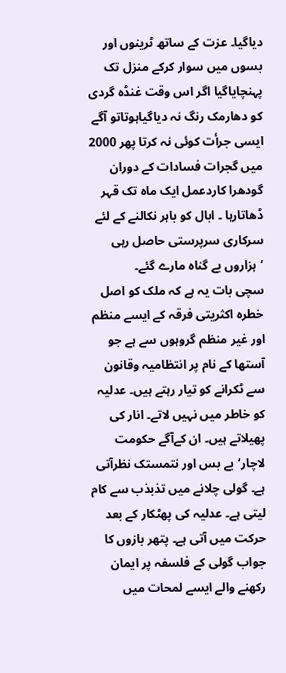دیاگیا۔ عزت کے ساتھ ٹرینوں اور بسوں میں سوار کرکے منزل تک پہنچایاگیا اگر اس وقت غنڈہ گردی کو دھارمک رنگ نہ دیاگیاہوتاتو آگے ایسی جرأت کوئی نہ کرتا پھر 2000 میں گجرات فسادات کے دوران گودھرا کاردعمل ایک ماہ تک قہر ڈھاتارہا ۔ ابال کو باہر نکالنے کے لئے سرکاری سرپرستی حاصل رہی ‘ہزاروں بے گناہ مارے گئے۔
سچی بات یہ ہے کہ ملک کو اصل خطرہ اکثریتی فرقہ کے ایسے منظم اور غیر منظم گروہوں سے ہے جو آستھا کے نام پر انتظامیہ وقانون سے ٹکرانے کو تیار رہتے ہیں۔ عدلیہ کو خاطر میں نہیں لاتے۔ انار کی پھیلاتے ہیں۔ ان کےآگے حکومت لاچار‘بے بس اور نتمستک نظرآتی ہے۔ گولی چلانے میں تذبذب سے کام لیتی ہے۔ عدلیہ کی پھٹکار کے بعد حرکت میں آتی ہے۔ پتھر بازوں کا جواب گولی کے فلسفہ پر ایمان رکھنے والے ایسے لمحات میں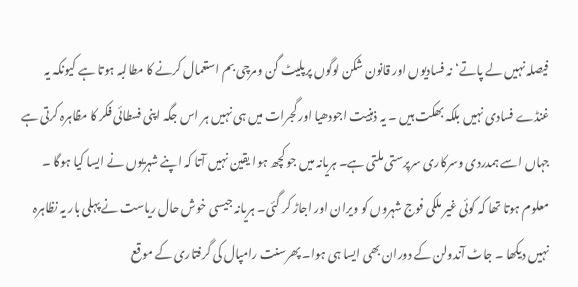فیصلہ نہیں لے پاتے‘نہ فسادیوں اور قانون شکن لوگوں پرپلیٹ گن ومرچی بم استعمال کرنے کا مطالبہ ہوتا ہے کیونکہ یہ غنڈے فسادی نہیں بلکہ بھکت ہیں ۔ یہ ذہنیت اجودھیا اور گجرات میں ہی نہیں ہر اس جگہ اپنی فسطائی فکر کا مظاہرہ کرتی ہے جہاں اسے ہمدردی وسرکاری سرپرستی ملتی ہے۔ ہریانہ میں جو کچھ ہوا یقین نہیں آتا کہ اپنے شہریوں نے ایسا کیا ہوگا ۔ معلوم ہوتا تھا کہ کوئی غیر ملکی فوج شہروں کو ویران اور اجاڑ کر گئی۔ ہریانہ جیسی خوش حال ریاست نے پہلی بار یہ نظاہرہ نہیں دیکھا ۔ جاٹ آندولن کے دوران بھی ایسا ہی ہوا۔ پھرسنت رامپال کی گرفتاری کے موقع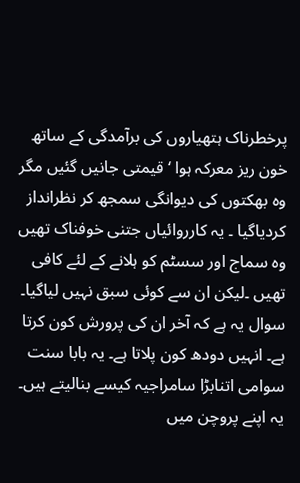پرخطرناک ہتھیاروں کی برآمدگی کے ساتھ خون ریز معرکہ ہوا ‘قیمتی جانیں گئیں مگر وہ بھکتوں کی دیوانگی سمجھ کر نظرانداز کردیاگیا ۔ یہ کارروائیاں جتنی خوفناک تھیں وہ سماج اور سسٹم کو ہلانے کے لئے کافی تھیں ۔لیکن ان سے کوئی سبق نہیں لیاگیا۔
سوال یہ ہے کہ آخر ان کی پرورش کون کرتا ہے۔ انہیں دودھ کون پلاتا ہے۔ یہ بابا سنت سوامی اتنابڑا سامراجیہ کیسے بنالیتے ہیں۔ یہ اپنے پروچن میں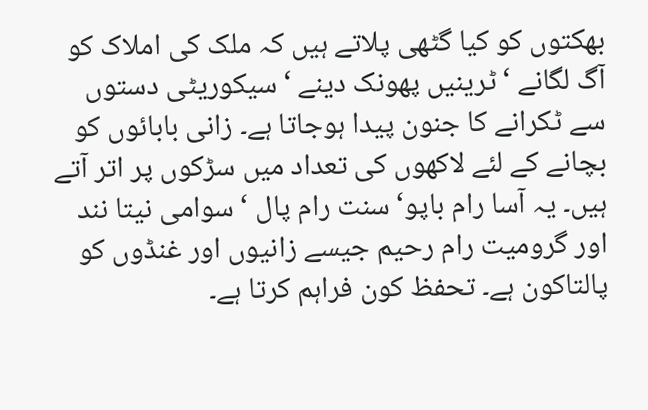بھکتوں کو کیا گٹھی پلاتے ہیں کہ ملک کی املاک کو آگ لگانے ‘ٹرینیں پھونک دینے ‘سیکوریٹی دستوں سے ٹکرانے کا جنون پیدا ہوجاتا ہے۔ زانی بابائوں کو بچانے کے لئے لاکھوں کی تعداد میں سڑکوں پر اتر آتے ہیں۔ یہ آسا رام باپو‘سنت رام پال ‘سوامی نیتا نند اور گرومیت رام رحیم جیسے زانیوں اور غنڈوں کو پالتاکون ہے۔ تحفظ کون فراہم کرتا ہے۔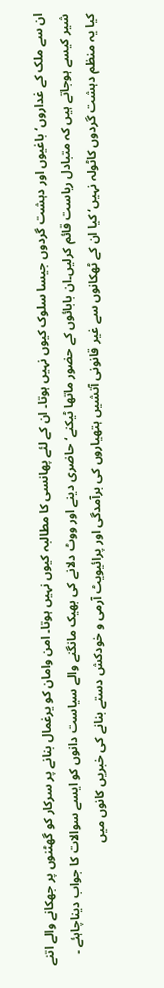ان سے ملک کے غداروں‘باغیوں اور دہشت گردوں جیسا سلوک کیوں نہیں ہوتا۔ ان کے لئے پھانسی کا مطالبہ کیوں نہیں ہوتا۔ امن وامان کو یرغمال بنانے پر سرکار کو گھٹنوں پر جھکانے والے اتنے شیر کیسے ہوجاتے ہیں کہ متبادل ریاست قائم کرلیں۔ان بابائوں کے حضور ماتھا ٹیکنے‘ حاضری دینے اور ووٹ دلانے کی بھیک مانگنے والے سیاست دانوں کو ایسے سوالات کا جواب دیناچاہئے ۔ کیا یہ منظم دہشت گردوں کاٹولہ نہیں‘ کیا ان کے ٹھکانوں سے غیر قانونی آتشیں ہتھیاروں کی برآمدگی اور پرائیویٹ آرمی و خودکش دستے بنانے کی خبریں کانوں میں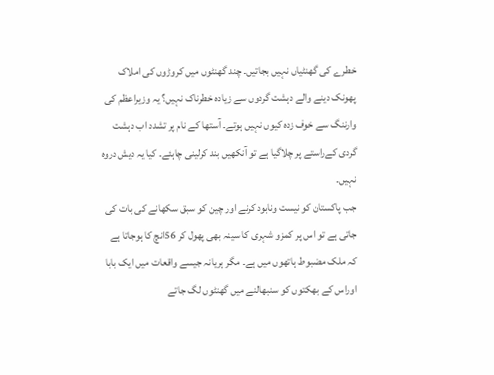خطرے کی گھنٹیاں نہیں بجاتیں۔ چند گھنٹوں میں کروڑوں کی املاک پھونک دینے والے دہشت گردوں سے زیادہ خطرناک نہیں؟ یہ وزیراعظم کی وارننگ سے خوف زدہ کیوں نہیں ہوتے۔ آستھا کے نام پر تشدد اب دہشت گردی کےراستے پر چلاگیا ہے تو آنکھیں بند کرلینی چاہئے۔ کیا یہ دیش دروہ نہیں۔
جب پاکستان کو نیست ونابود کرنے اور چین کو سبق سکھانے کی بات کی جاتی ہے تو اس پر کمزو شہری کا سینہ بھی پھول کر 56انچ کا ہوجاتا ہے کہ ملک مضبوط ہاتھوں میں ہے۔ مگر ہریانہ جیسے واقعات میں ایک بابا اوراس کے بھکتوں کو سنبھالنے میں گھنٹوں لگ جاتے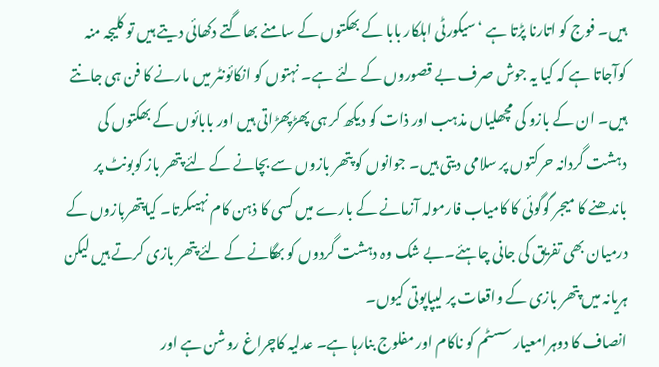ہیں۔ فوج کو اتارنا پڑتا ہے ‘سیکورٹی اہلکار بابا کے بھکتوں کے سامنے بھاگتے دکھائی دیتے ہیں تو کلیجہ منہ کوآجاتا ہے کہ کیا یہ جوش صرف بے قصوروں کے لئے ہے۔ نہتوں کو انکائونٹر میں مارنے کا فن ہی جانتے ہیں۔ ان کے بازو کی مچھلیاں مذہب اور ذات کو دیکھ کر ہی پھڑپھڑاتی ہیں اور بابائوں کے بھکتوں کی دہشت گردانہ حرکتوں پر سلامی دیتی ہیں۔ جوانوں کو پتھر بازوں سے بچانے کے لئے پتھر باز کوبونٹ پر باندھنے کا میجر گوگوئی کا کامیاب فارمولہ آزمانے کے بارے میں کسی کا ذہن کام نہیںکرتا۔ کیاپتھربازوں کے درمیان بھی تفریق کی جانی چاہئے۔بے شک وہ دہشت گردوں کو بھگانے کے لئے پتھر بازی کرتے ہیں لیکن ہریانہ میں پتھر بازی کے واقعات پر لیپاپوتی کیوں۔
انصاف کا دوہرامعیار سسٹم کو ناکام اور مفلوج بنارہا ہے۔ عدلیہ کاچراغ روشن ہے اور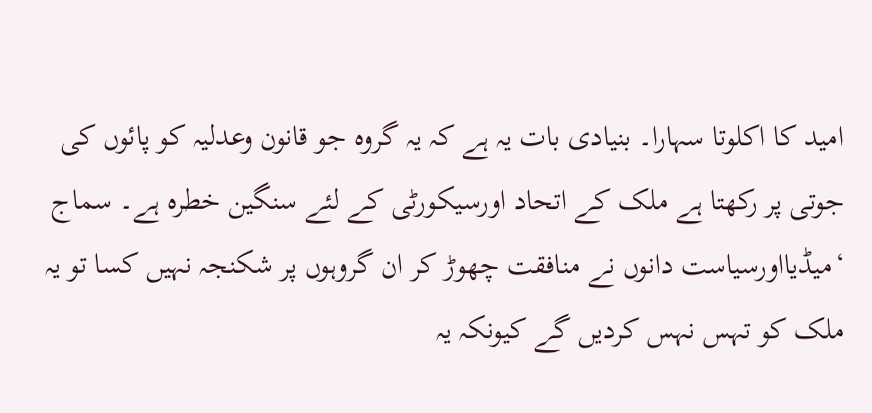امید کا اکلوتا سہارا۔ بنیادی بات یہ ہے کہ یہ گروہ جو قانون وعدلیہ کو پائوں کی جوتی پر رکھتا ہے ملک کے اتحاد اورسیکورٹی کے لئے سنگین خطرہ ہے۔ سماج ‘میڈیااورسیاست دانوں نے منافقت چھوڑ کر ان گروہوں پر شکنجہ نہیں کسا تو یہ ملک کو تہس نہس کردیں گے کیونکہ یہ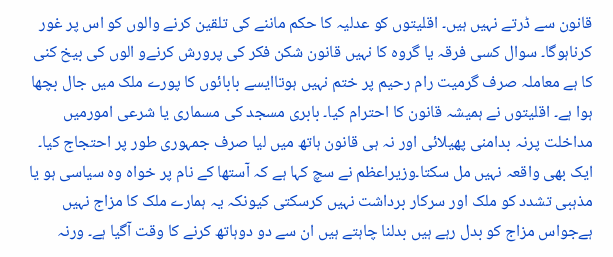قانون سے ڈرتے نہیں ہیں۔ اقلیتوں کو عدلیہ کا حکم ماننے کی تلقین کرنے والوں کو اس پر غور کرناہوگا۔ سوال کسی فرقہ یا گروہ کا نہیں قانون شکن فکر کی پرورش کرنےو الوں کی بیخ کنی کا ہے معاملہ صرف گرمیت رام رحیم پر ختم نہیں ہوتاایسے بابائوں کا پورے ملک میں جال بچھا ہوا ہے۔ اقلیتوں نے ہمیشہ قانون کا احترام کیا۔ بابری مسجد کی مسماری یا شرعی امورمیں مداخلت پرنہ بدامنی پھیلائی اور نہ ہی قانون ہاتھ میں لیا صرف جمہوری طور پر احتجاج کیا۔ ایک بھی واقعہ نہیں مل سکتا۔وزیراعظم نے سچ کہا ہے کہ آستھا کے نام پر خواہ وہ سیاسی ہو یا مذہبی تشدد کو ملک اور سرکار برداشت نہیں کرسکتی کیونکہ یہ ہمارے ملک کا مزاج نہیں ہےجواس مزاج کو بدل رہے ہیں بدلنا چاہتے ہیں ان سے دو دوہاتھ کرنے کا وقت آگیا ہے۔ ورنہ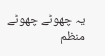یہ چھوٹے چھوٹے منظم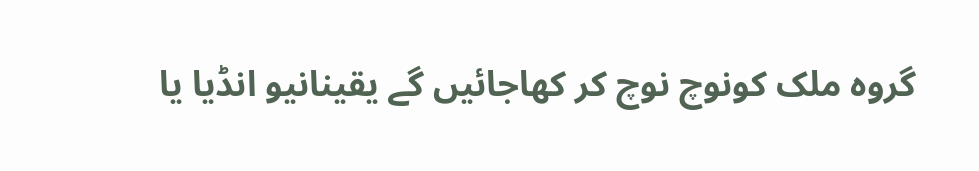گروہ ملک کونوچ نوچ کر کھاجائیں گے یقینانیو انڈیا یا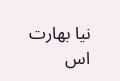نیا بھارت اس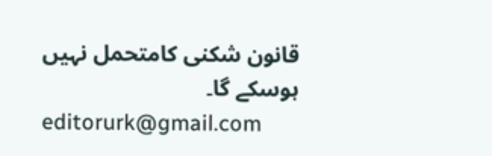قانون شکنی کامتحمل نہیں ہوسکے گا۔
editorurk@gmail.com